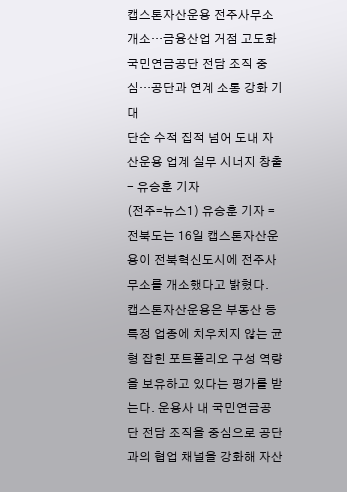캡스톤자산운용 전주사무소 개소…금융산업 거점 고도화
국민연금공단 전담 조직 중심…공단과 연계 소통 강화 기대
단순 수적 집적 넘어 도내 자산운용 업계 실무 시너지 창출
- 유승훈 기자
(전주=뉴스1) 유승훈 기자 = 전북도는 16일 캡스톤자산운용이 전북혁신도시에 전주사무소를 개소했다고 밝혔다.
캡스톤자산운용은 부동산 등 특정 업종에 치우치지 않는 균형 잡힌 포트폴리오 구성 역량을 보유하고 있다는 평가를 받는다. 운용사 내 국민연금공단 전담 조직을 중심으로 공단과의 협업 채널을 강화해 자산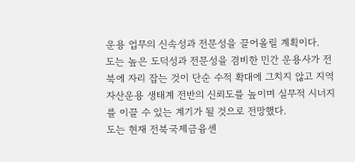운용 업무의 신속성과 전문성을 끌어올릴 계획이다.
도는 높은 도덕성과 전문성을 겸비한 민간 운용사가 전북에 자리 잡는 것이 단순 수적 확대에 그치지 않고 지역 자산운용 생태계 전반의 신뢰도를 높이며 실무적 시너지를 이끌 수 있는 계기가 될 것으로 전망했다.
도는 현재 전북국제금융센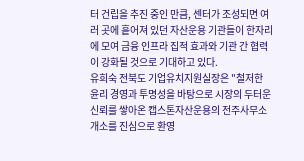터 건립을 추진 중인 만큼, 센터가 조성되면 여러 곳에 흩어져 있던 자산운용 기관들이 한자리에 모여 금융 인프라 집적 효과와 기관 간 협력이 강화될 것으로 기대하고 있다.
유희숙 전북도 기업유치지원실장은 "철저한 윤리 경영과 투명성을 바탕으로 시장의 두터운 신뢰를 쌓아온 캡스톤자산운용의 전주사무소 개소를 진심으로 환영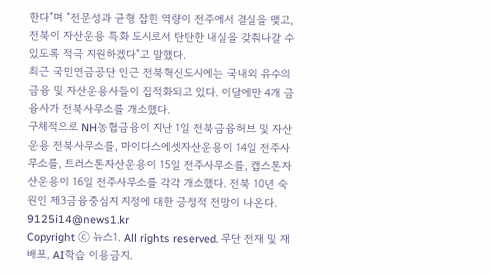한다"며 "전문성과 균형 잡힌 역량이 전주에서 결실을 맺고, 전북이 자산운용 특화 도시로서 탄탄한 내실을 갖춰나갈 수 있도록 적극 지원하겠다"고 말했다.
최근 국민연금공단 인근 전북혁신도시에는 국내외 유수의 금융 및 자산운용사들이 집적화되고 있다. 이달에만 4개 금융사가 전북사무소를 개소했다.
구체적으로 NH농협금융이 지난 1일 전북금융허브 및 자산운용 전북사무소를, 마이다스에셋자산운용이 14일 전주사무소를, 트러스톤자산운용이 15일 전주사무소를, 캡스톤자산운용이 16일 전주사무소를 각각 개소했다. 전북 10년 숙원인 제3금융중심지 지정에 대한 긍정적 전망이 나온다.
9125i14@news1.kr
Copyright ⓒ 뉴스1. All rights reserved. 무단 전재 및 재배포, AI학습 이용금지.